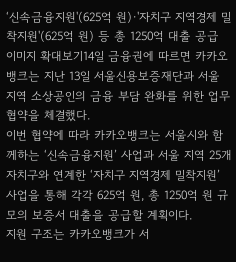‘신속금융지원'(625억 원)·'자치구 지역경제 밀착지원'(625억 원) 등 총 1250억 대출 공급
이미지 확대보기14일 금융권에 따르면 카카오뱅크는 지난 13일 서울신용보증재단과 서울 지역 소상공인의 금융 부담 완화를 위한 업무협약을 체결했다.
이번 협약에 따라 카카오뱅크는 서울시와 함께하는 ‘신속금융지원’ 사업과 서울 지역 25개 자치구와 연계한 ‘자치구 지역경제 밀착지원’ 사업을 통해 각각 625억 원, 총 1250억 원 규모의 보증서 대출을 공급할 계획이다.
지원 구조는 카카오뱅크가 서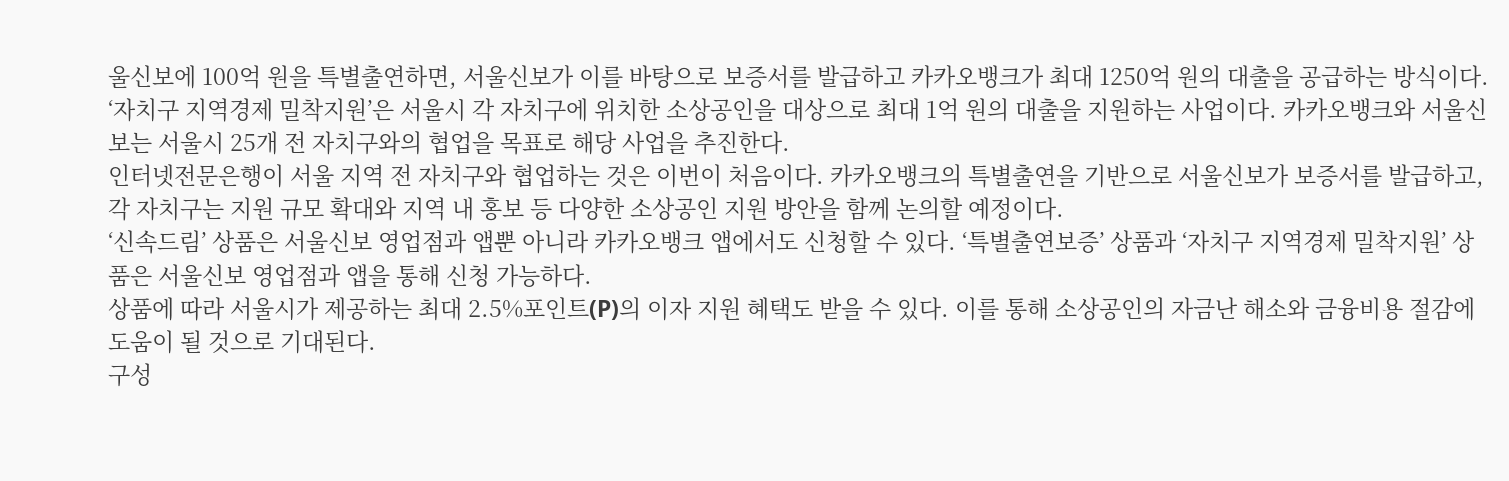울신보에 100억 원을 특별출연하면, 서울신보가 이를 바탕으로 보증서를 발급하고 카카오뱅크가 최대 1250억 원의 대출을 공급하는 방식이다.
‘자치구 지역경제 밀착지원’은 서울시 각 자치구에 위치한 소상공인을 대상으로 최대 1억 원의 대출을 지원하는 사업이다. 카카오뱅크와 서울신보는 서울시 25개 전 자치구와의 협업을 목표로 해당 사업을 추진한다.
인터넷전문은행이 서울 지역 전 자치구와 협업하는 것은 이번이 처음이다. 카카오뱅크의 특별출연을 기반으로 서울신보가 보증서를 발급하고, 각 자치구는 지원 규모 확대와 지역 내 홍보 등 다양한 소상공인 지원 방안을 함께 논의할 예정이다.
‘신속드림’ 상품은 서울신보 영업점과 앱뿐 아니라 카카오뱅크 앱에서도 신청할 수 있다. ‘특별출연보증’ 상품과 ‘자치구 지역경제 밀착지원’ 상품은 서울신보 영업점과 앱을 통해 신청 가능하다.
상품에 따라 서울시가 제공하는 최대 2.5%포인트(P)의 이자 지원 혜택도 받을 수 있다. 이를 통해 소상공인의 자금난 해소와 금융비용 절감에 도움이 될 것으로 기대된다.
구성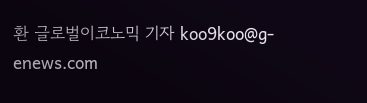환 글로벌이코노믹 기자 koo9koo@g-enews.com